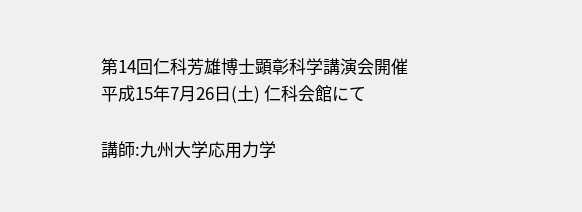第14回仁科芳雄博士顕彰科学講演会開催
平成15年7月26日(土) 仁科会館にて

講師:九州大学応用力学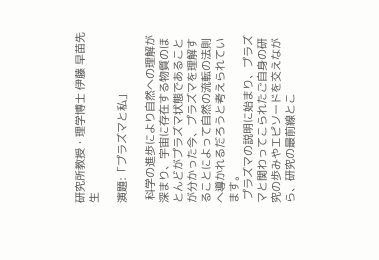研究所教授・理学博士 伊藤 早苗先生

演題:「プラズマと私」

 科学の進歩により自然への理解が深まり、宇宙に存在する物質のほとんどがプラズマ状態であることが分かった今、プラズマを理解することによって自然の流転の法則へ導かれるだろうと考えられています。
 プラズマの説明に始まり、プラズマと関わってこられたご自身の研究の歩みやエピソードを交えながら、研究の最前線とこ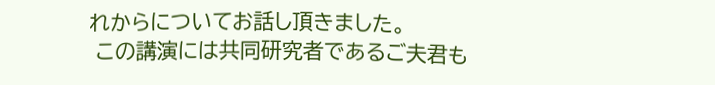れからについてお話し頂きました。
 この講演には共同研究者であるご夫君も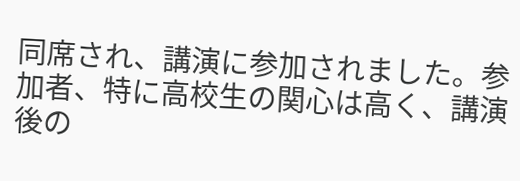同席され、講演に参加されました。参加者、特に高校生の関心は高く、講演後の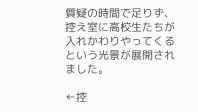質疑の時間で足りず、控え室に高校生たちが入れかわりやってくるという光景が展開されました。

←控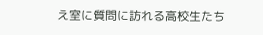え室に質問に訪れる高校生たち